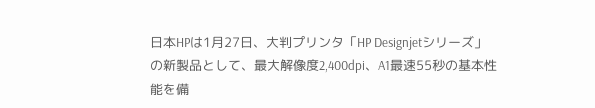日本HPは1月27日、大判プリンタ「HP Designjetシリーズ」の新製品として、最大解像度2,400dpi、A1最速55秒の基本性能を備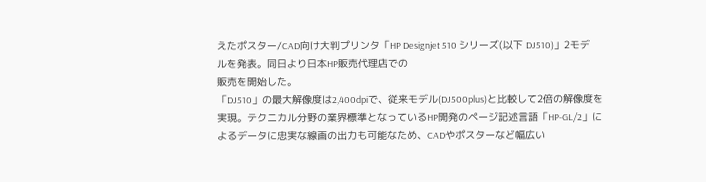えたポスター/CAD向け大判プリンタ「HP Designjet 510 シリーズ(以下 DJ510)」2モデルを発表。同日より日本HP販売代理店での
販売を開始した。
「DJ510」の最大解像度は2,400dpiで、従来モデル(DJ500plus)と比較して2倍の解像度を実現。テクニカル分野の業界標準となっているHP開発のページ記述言語「HP-GL/2」によるデータに忠実な線画の出力も可能なため、CADやポスターなど幅広い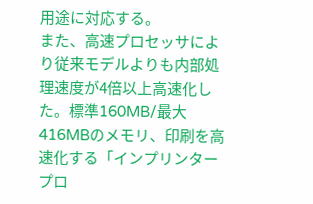用途に対応する。
また、高速プロセッサにより従来モデルよりも内部処理速度が4倍以上高速化した。標準160MB/最大416MBのメモリ、印刷を高速化する「インプリンター プロ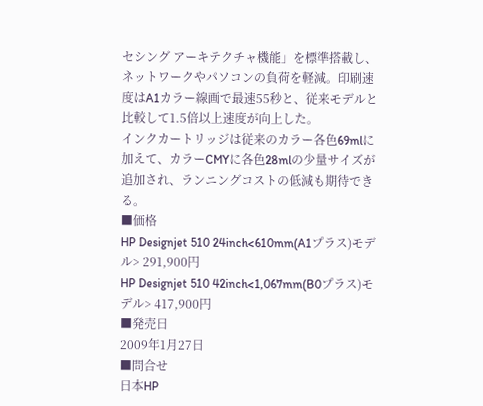セシング アーキテクチャ機能」を標準搭載し、ネットワークやパソコンの負荷を軽減。印刷速度はA1カラー線画で最速55秒と、従来モデルと比較して1.5倍以上速度が向上した。
インクカートリッジは従来のカラー各色69mlに加えて、カラーCMYに各色28mlの少量サイズが追加され、ランニングコストの低減も期待できる。
■価格
HP Designjet 510 24inch<610mm(A1プラス)モデル> 291,900円
HP Designjet 510 42inch<1,067mm(B0プラス)モデル> 417,900円
■発売日
2009年1月27日
■問合せ
日本HP